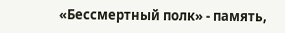«Бессмертный полк» - память,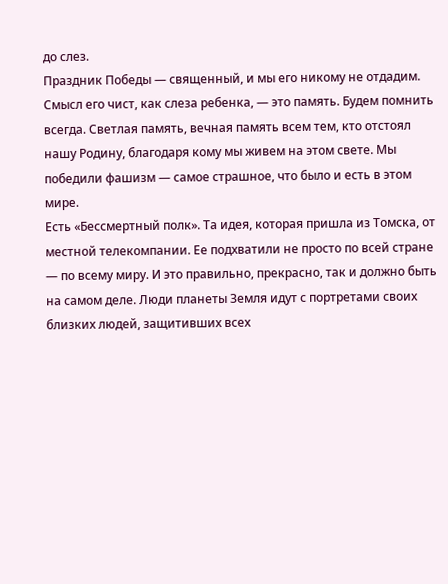до слез.
Праздник Победы — священный, и мы его никому не отдадим. Смысл его чист, как слеза ребенка, — это память. Будем помнить всегда. Светлая память, вечная память всем тем, кто отстоял нашу Родину, благодаря кому мы живем на этом свете. Мы победили фашизм — самое страшное, что было и есть в этом мире.
Есть «Бессмертный полк». Та идея, которая пришла из Томска, от местной телекомпании. Ее подхватили не просто по всей стране — по всему миру. И это правильно, прекрасно, так и должно быть на самом деле. Люди планеты Земля идут с портретами своих близких людей, защитивших всех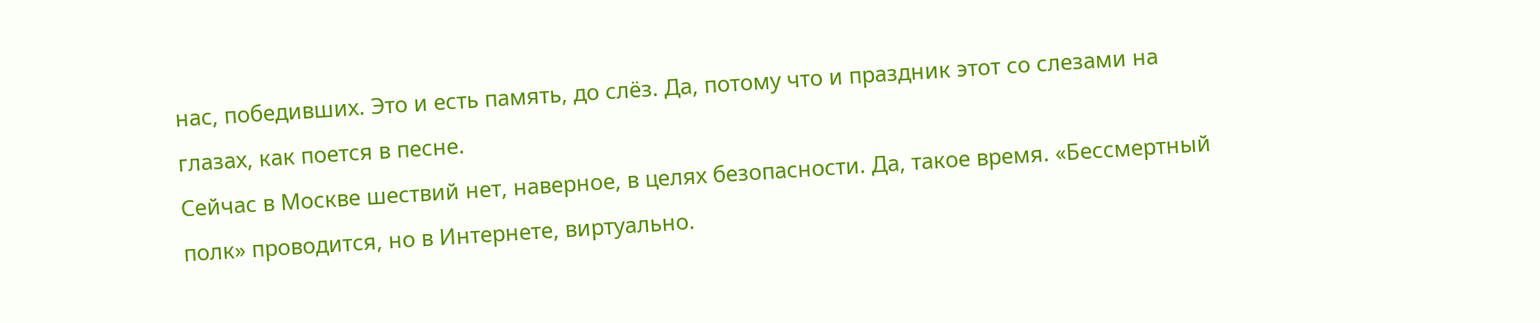нас, победивших. Это и есть память, до слёз. Да, потому что и праздник этот со слезами на глазах, как поется в песне.
Сейчас в Москве шествий нет, наверное, в целях безопасности. Да, такое время. «Бессмертный полк» проводится, но в Интернете, виртуально.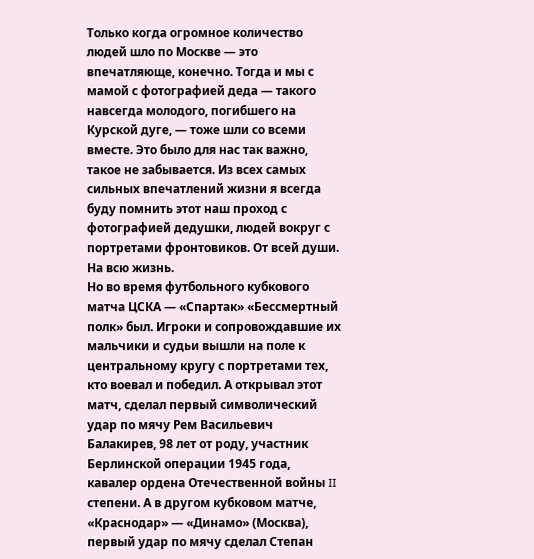Только когда огромное количество людей шло по Москве — это впечатляюще, конечно. Тогда и мы с мамой с фотографией деда — такого навсегда молодого, погибшего на Курской дуге, — тоже шли со всеми вместе. Это было для нас так важно, такое не забывается. Из всех самых сильных впечатлений жизни я всегда буду помнить этот наш проход с фотографией дедушки, людей вокруг с портретами фронтовиков. От всей души. На всю жизнь.
Но во время футбольного кубкового матча ЦСКА — «Спартак» «Бессмертный полк» был. Игроки и сопровождавшие их мальчики и судьи вышли на поле к центральному кругу с портретами тех, кто воевал и победил. А открывал этот матч, сделал первый символический удар по мячу Рем Васильевич Балакирев, 98 лет от роду, участник Берлинской операции 1945 года, кавалер ордена Отечественной войны II степени. А в другом кубковом матче, «Краснодар» — «Динамо» (Москва), первый удар по мячу сделал Степан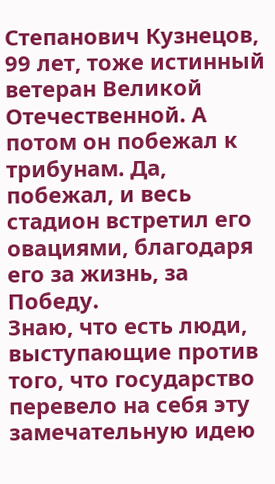Степанович Кузнецов, 99 лет, тоже истинный ветеран Великой Отечественной. А потом он побежал к трибунам. Да, побежал, и весь стадион встретил его овациями, благодаря его за жизнь, за Победу.
Знаю, что есть люди, выступающие против того, что государство перевело на себя эту замечательную идею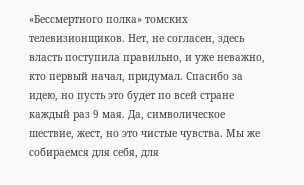«Бессмертного полка» томских телевизионщиков. Нет, не согласен, здесь власть поступила правильно, и уже неважно, кто первый начал, придумал. Спасибо за идею, но пусть это будет по всей стране каждый раз 9 мая. Да, символическое шествие, жест, но это чистые чувства. Мы же собираемся для себя, для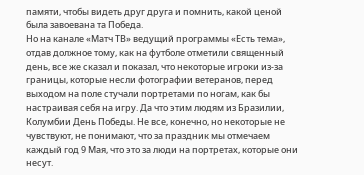памяти, чтобы видеть друг друга и помнить, какой ценой была завоевана та Победа.
Но на канале «Матч ТВ» ведущий программы «Есть тема», отдав должное тому, как на футболе отметили священный день, все же сказал и показал, что некоторые игроки из-за границы, которые несли фотографии ветеранов, перед выходом на поле стучали портретами по ногам, как бы настраивая себя на игру. Да что этим людям из Бразилии, Колумбии День Победы. Не все, конечно, но некоторые не чувствуют, не понимают, что за праздник мы отмечаем каждый год 9 Мая, что это за люди на портретах, которые они несут.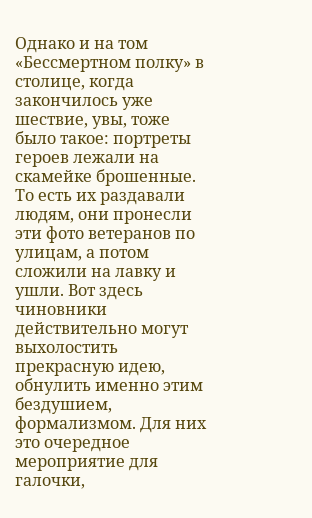Однако и на том «Бессмертном полку» в столице, когда закончилось уже шествие, увы, тоже было такое: портреты героев лежали на скамейке брошенные. То есть их раздавали людям, они пронесли эти фото ветеранов по улицам, а потом сложили на лавку и ушли. Вот здесь чиновники действительно могут выхолостить прекрасную идею, обнулить именно этим бездушием, формализмом. Для них это очередное мероприятие для галочки,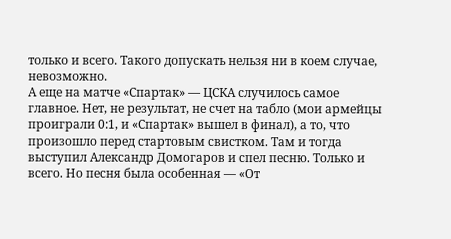только и всего. Такого допускать нельзя ни в коем случае, невозможно.
А еще на матче «Спартак» — ЦСКА случилось самое главное. Нет, не результат, не счет на табло (мои армейцы проиграли 0:1, и «Спартак» вышел в финал), а то, что произошло перед стартовым свистком. Там и тогда выступил Александр Домогаров и спел песню. Только и всего. Но песня была особенная — «От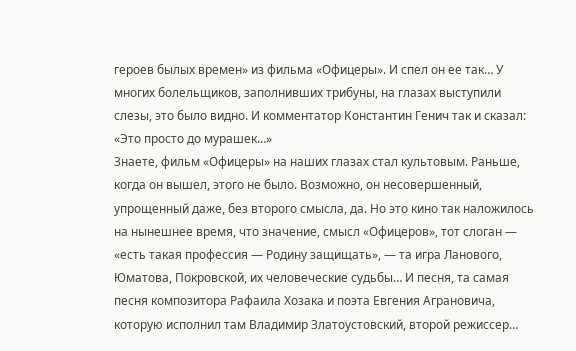героев былых времен» из фильма «Офицеры». И спел он ее так… У многих болельщиков, заполнивших трибуны, на глазах выступили слезы, это было видно. И комментатор Константин Генич так и сказал: «Это просто до мурашек…»
Знаете, фильм «Офицеры» на наших глазах стал культовым. Раньше, когда он вышел, этого не было. Возможно, он несовершенный, упрощенный даже, без второго смысла, да. Но это кино так наложилось на нынешнее время, что значение, смысл «Офицеров», тот слоган — «есть такая профессия — Родину защищать», — та игра Ланового, Юматова, Покровской, их человеческие судьбы… И песня, та самая песня композитора Рафаила Хозака и поэта Евгения Аграновича, которую исполнил там Владимир Златоустовский, второй режиссер…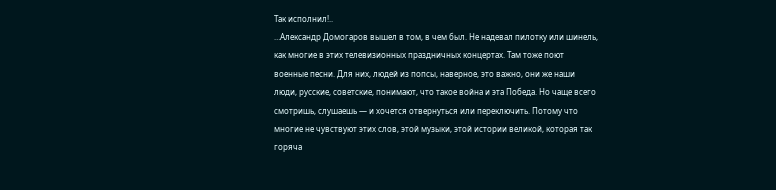Так исполнил!..
…Александр Домогаров вышел в том, в чем был. Не надевал пилотку или шинель, как многие в этих телевизионных праздничных концертах. Там тоже поют военные песни. Для них, людей из попсы, наверное, это важно, они же наши люди, русские, советские, понимают, что такое война и эта Победа. Но чаще всего смотришь, слушаешь — и хочется отвернуться или переключить. Потому что многие не чувствуют этих слов, этой музыки, этой истории великой, которая так горяча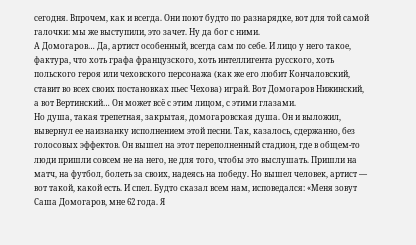сегодня. Впрочем, как и всегда. Они поют будто по разнарядке, вот для той самой галочки: мы же выступили, это зачет. Ну да бог с ними.
А Домогаров… Да, артист особенный, всегда сам по себе. И лицо у него такое, фактура, что хоть графа французского, хоть интеллигента русского, хоть польского героя или чеховского персонажа (как же его любит Кончаловский, ставит во всех своих постановках пьес Чехова) играй. Вот Домогаров Нижинский, а вот Вертинский… Он может всё с этим лицом, с этими глазами.
Но душа, такая трепетная, закрытая, домогаровская душа. Он и выложил, вывернул ее наизнанку исполнением этой песни. Так, казалось, сдержанно, без голосовых эффектов. Он вышел на этот переполненный стадион, где в общем-то люди пришли совсем не на него, не для того, чтобы это выслушать. Пришли на матч, на футбол, болеть за своих, надеясь на победу. Но вышел человек, артист — вот такой, какой есть. И спел. Будто сказал всем нам, исповедался: «Меня зовут Саша Домогаров, мне 62 года. Я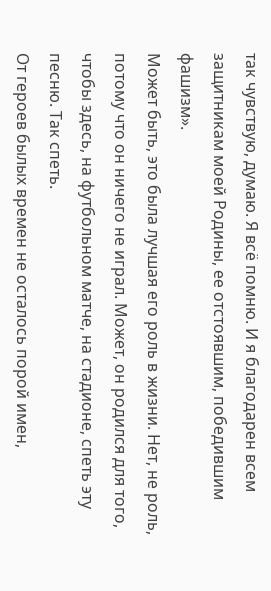так чувствую, думаю. Я всё помню. И я благодарен всем защитникам моей Родины, ее отстоявшим, победившим фашизм».
Может быть, это была лучшая его роль в жизни. Нет, не роль, потому что он ничего не играл. Может, он родился для того, чтобы здесь, на футбольном матче, на стадионе, спеть эту песню. Так спеть.
От героев былых времен не осталось порой имен,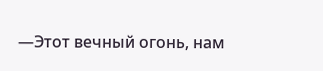—Этот вечный огонь, нам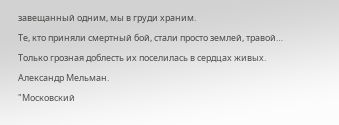завещанный одним, мы в груди храним.
Те, кто приняли смертный бой, стали просто землей, травой…
Только грозная доблесть их поселилась в сердцах живых.
Александр Мельман.
"Московский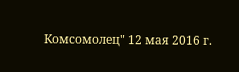Комсомолец" 12 мая 2016 г.